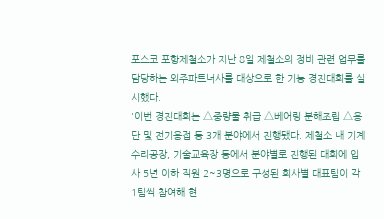포스코 포항제철소가 지난 8일 제철소의 정비 관련 업무를 담당하는 외주파트너사를 대상으로 한 기능 경진대회를 실시했다.
'이번 경진대회는 △중량물 취급 △베어링 분해조립 △용단 및 전기용접 등 3개 분야에서 진행됐다. 제철소 내 기계수리공장, 기술교육장 등에서 분야별로 진행된 대회에 입사 5년 이하 직원 2~3명으로 구성된 회사별 대표팀이 각 1팀씩 참여해 현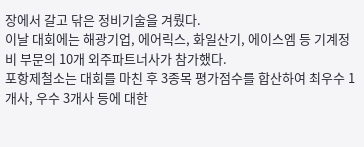장에서 갈고 닦은 정비기술을 겨뤘다.
이날 대회에는 해광기업, 에어릭스, 화일산기, 에이스엠 등 기계정비 부문의 10개 외주파트너사가 참가했다.
포항제철소는 대회를 마친 후 3종목 평가점수를 합산하여 최우수 1개사, 우수 3개사 등에 대한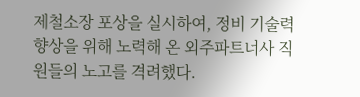제철소장 포상을 실시하여, 정비 기술력 향상을 위해 노력해 온 외주파트너사 직원들의 노고를 격려했다.